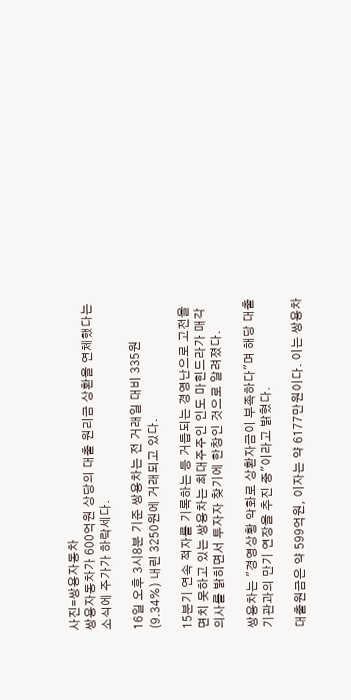사진=쌍용자동차
쌍용자동차가 600억원 상당의 대출 원리금 상환을 연체했다는 소식에 주가가 하락세다.

16일 오후 3시8분 기준 쌍용차는 전 거래일 대비 335원(9.34%) 내린 3250원에 거래되고 있다.

15분기 연속 적자를 기록하는 등 거듭되는 경영난으로 고전을 면치 못하고 있는 쌍용차는 최대주주인 인도 마힌드라가 매각 의사를 밝히면서 투자자 찾기에 한창인 것으로 알려졌다.

쌍용차는 "경영상황 악화로 상환자금이 부족하다"며 해당 대출기관과의 만기 연장을 추진 중"이라고 밝혔다.

대출원금은 약 599억원, 이자는 약 6177만원이다. 이는 쌍용차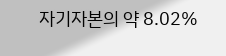자기자본의 약 8.02%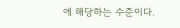에 해당하는 수준이다.